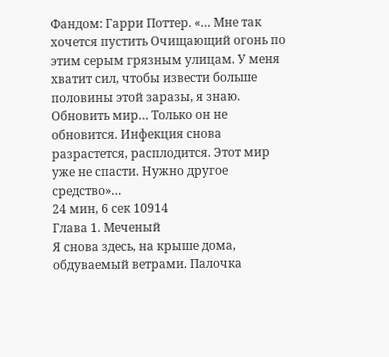Фандом: Гарри Поттер. «… Мне так хочется пустить Очищающий огонь по этим серым грязным улицам. У меня хватит сил, чтобы извести больше половины этой заразы, я знаю. Обновить мир… Только он не обновится. Инфекция снова разрастется, расплодится. Этот мир уже не спасти. Нужно другое средство»…
24 мин, 6 сек 10914
Глава 1. Меченый
Я снова здесь, на крыше дома, обдуваемый ветрами. Палочка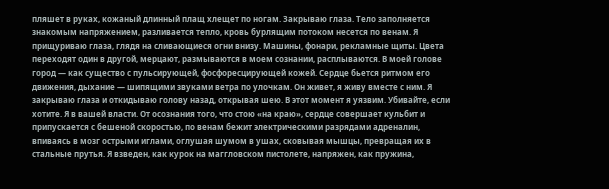пляшет в руках, кожаный длинный плащ хлещет по ногам. Закрываю глаза. Тело заполняется знакомым напряжением, разливается тепло, кровь бурлящим потоком несется по венам. Я прищуриваю глаза, глядя на сливающиеся огни внизу. Машины, фонари, рекламные щиты. Цвета переходят один в другой, мерцают, размываются в моем сознании, расплываются. В моей голове город — как существо с пульсирующей, фосфоресцирующей кожей. Сердце бьется ритмом его движения, дыхание — шипящими звуками ветра по улочкам. Он живет, я живу вместе с ним. Я закрываю глаза и откидываю голову назад, открывая шею. В этот момент я уязвим. Убивайте, если хотите. Я в вашей власти. От осознания того, что стою «на краю», сердце совершает кульбит и припускается с бешеной скоростью, по венам бежит электрическими разрядами адреналин, впиваясь в мозг острыми иглами, оглушая шумом в ушах, сковывая мышцы, превращая их в стальные прутья. Я взведен, как курок на маггловском пистолете, напряжен, как пружина,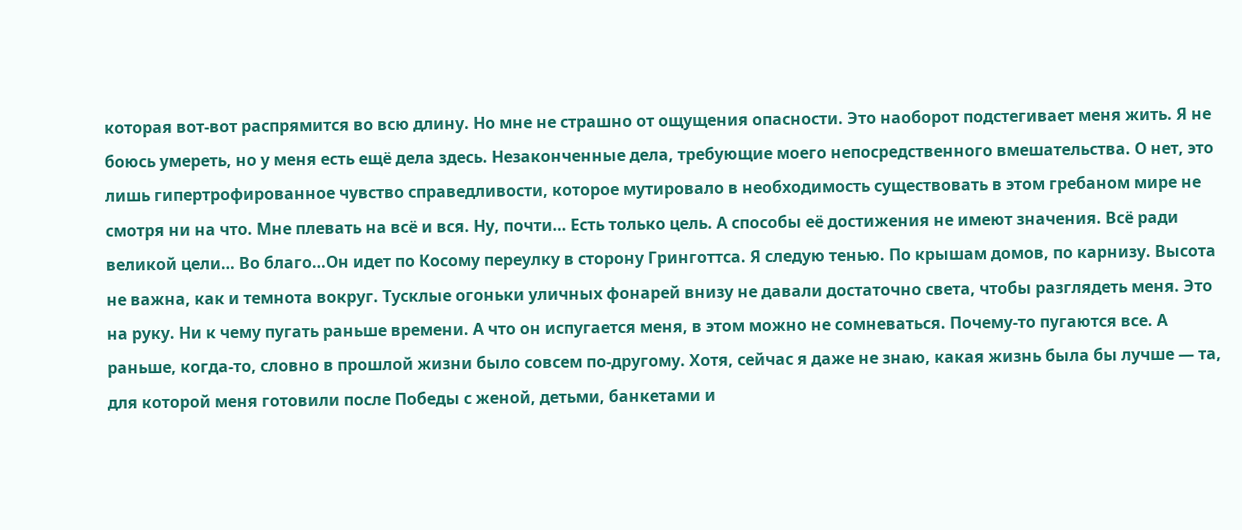которая вот-вот распрямится во всю длину. Но мне не страшно от ощущения опасности. Это наоборот подстегивает меня жить. Я не боюсь умереть, но у меня есть ещё дела здесь. Незаконченные дела, требующие моего непосредственного вмешательства. О нет, это лишь гипертрофированное чувство справедливости, которое мутировало в необходимость существовать в этом гребаном мире не смотря ни на что. Мне плевать на всё и вся. Ну, почти… Есть только цель. А способы её достижения не имеют значения. Всё ради великой цели… Во благо…Он идет по Косому переулку в сторону Гринготтса. Я следую тенью. По крышам домов, по карнизу. Высота не важна, как и темнота вокруг. Тусклые огоньки уличных фонарей внизу не давали достаточно света, чтобы разглядеть меня. Это на руку. Ни к чему пугать раньше времени. А что он испугается меня, в этом можно не сомневаться. Почему-то пугаются все. А раньше, когда-то, словно в прошлой жизни было совсем по-другому. Хотя, сейчас я даже не знаю, какая жизнь была бы лучше — та, для которой меня готовили после Победы с женой, детьми, банкетами и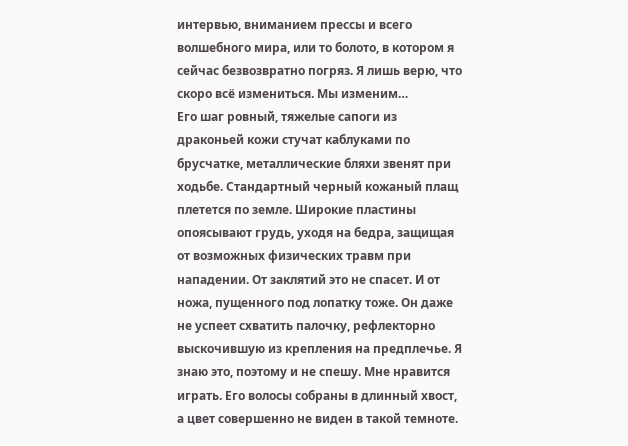интервью, вниманием прессы и всего волшебного мира, или то болото, в котором я сейчас безвозвратно погряз. Я лишь верю, что скоро всё измениться. Мы изменим…
Его шаг ровный, тяжелые сапоги из драконьей кожи стучат каблуками по брусчатке, металлические бляхи звенят при ходьбе. Стандартный черный кожаный плащ плетется по земле. Широкие пластины опоясывают грудь, уходя на бедра, защищая от возможных физических травм при нападении. От заклятий это не спасет. И от ножа, пущенного под лопатку тоже. Он даже не успеет схватить палочку, рефлекторно выскочившую из крепления на предплечье. Я знаю это, поэтому и не спешу. Мне нравится играть. Его волосы собраны в длинный хвост, а цвет совершенно не виден в такой темноте.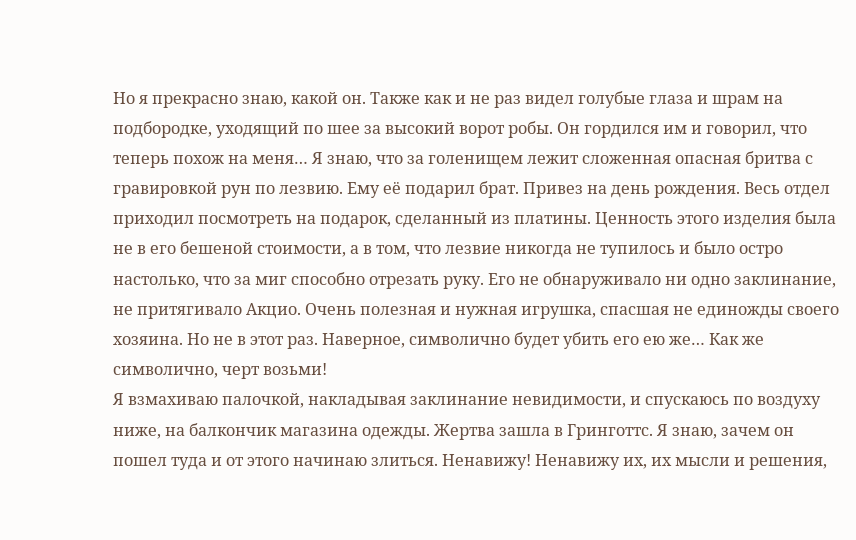Но я прекрасно знаю, какой он. Также как и не раз видел голубые глаза и шрам на подбородке, уходящий по шее за высокий ворот робы. Он гордился им и говорил, что теперь похож на меня… Я знаю, что за голенищем лежит сложенная опасная бритва с гравировкой рун по лезвию. Ему её подарил брат. Привез на день рождения. Весь отдел приходил посмотреть на подарок, сделанный из платины. Ценность этого изделия была не в его бешеной стоимости, а в том, что лезвие никогда не тупилось и было остро настолько, что за миг способно отрезать руку. Его не обнаруживало ни одно заклинание, не притягивало Акцио. Очень полезная и нужная игрушка, спасшая не единожды своего хозяина. Но не в этот раз. Наверное, символично будет убить его ею же… Как же символично, черт возьми!
Я взмахиваю палочкой, накладывая заклинание невидимости, и спускаюсь по воздуху ниже, на балкончик магазина одежды. Жертва зашла в Гринготтс. Я знаю, зачем он пошел туда и от этого начинаю злиться. Ненавижу! Ненавижу их, их мысли и решения,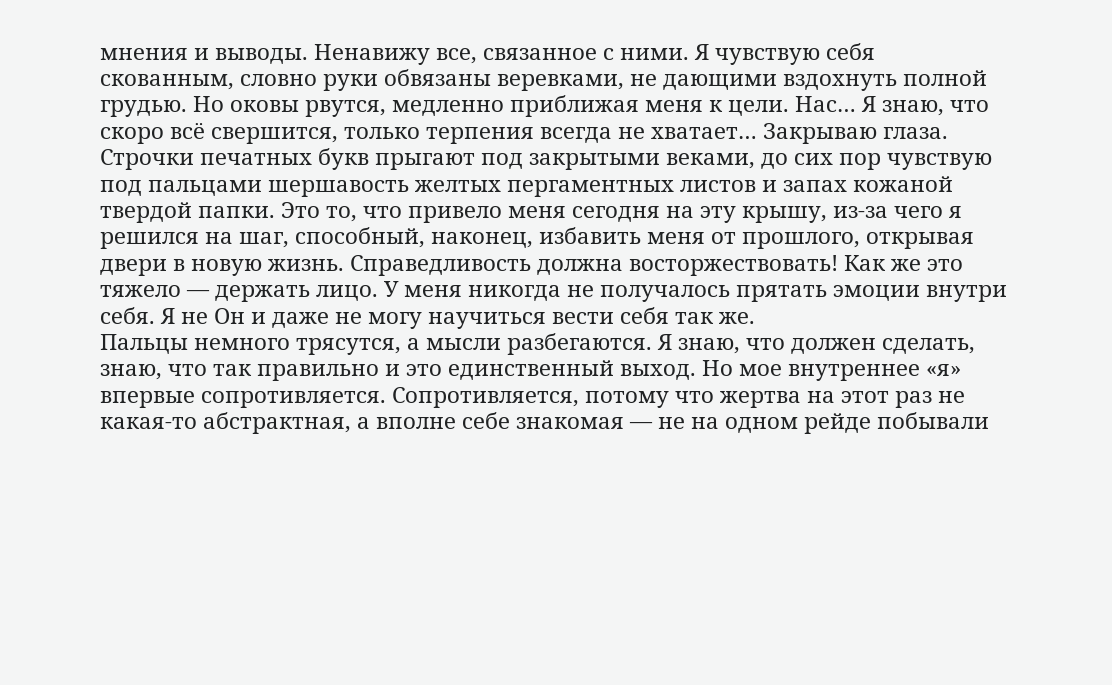мнения и выводы. Ненавижу все, связанное с ними. Я чувствую себя скованным, словно руки обвязаны веревками, не дающими вздохнуть полной грудью. Но оковы рвутся, медленно приближая меня к цели. Нас… Я знаю, что скоро всё свершится, только терпения всегда не хватает… Закрываю глаза. Строчки печатных букв прыгают под закрытыми веками, до сих пор чувствую под пальцами шершавость желтых пергаментных листов и запах кожаной твердой папки. Это то, что привело меня сегодня на эту крышу, из-за чего я решился на шаг, способный, наконец, избавить меня от прошлого, открывая двери в новую жизнь. Справедливость должна восторжествовать! Как же это тяжело — держать лицо. У меня никогда не получалось прятать эмоции внутри себя. Я не Он и даже не могу научиться вести себя так же.
Пальцы немного трясутся, а мысли разбегаются. Я знаю, что должен сделать, знаю, что так правильно и это единственный выход. Но мое внутреннее «я» впервые сопротивляется. Сопротивляется, потому что жертва на этот раз не какая-то абстрактная, а вполне себе знакомая — не на одном рейде побывали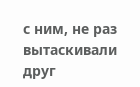с ним, не раз вытаскивали друг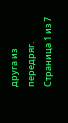друга из передряг.
Страница 1 из 7